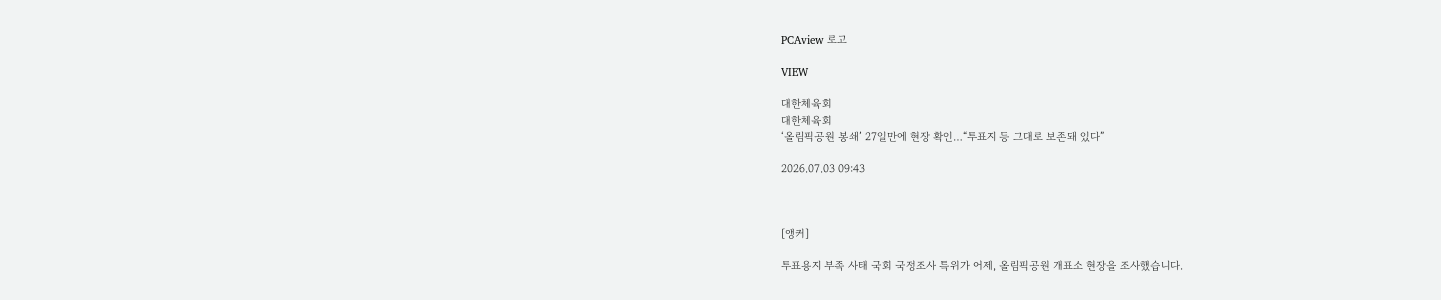PCAview 로고

VIEW

대한체육회
대한체육회
‘올림픽공원 봉쇄’ 27일만에 현장 확인…“투표지 등 그대로 보존돼 있다”

2026.07.03 09:43



[앵커]

투표용지 부족 사태 국회 국정조사 특위가 어제, 올림픽공원 개표소 현장을 조사했습니다.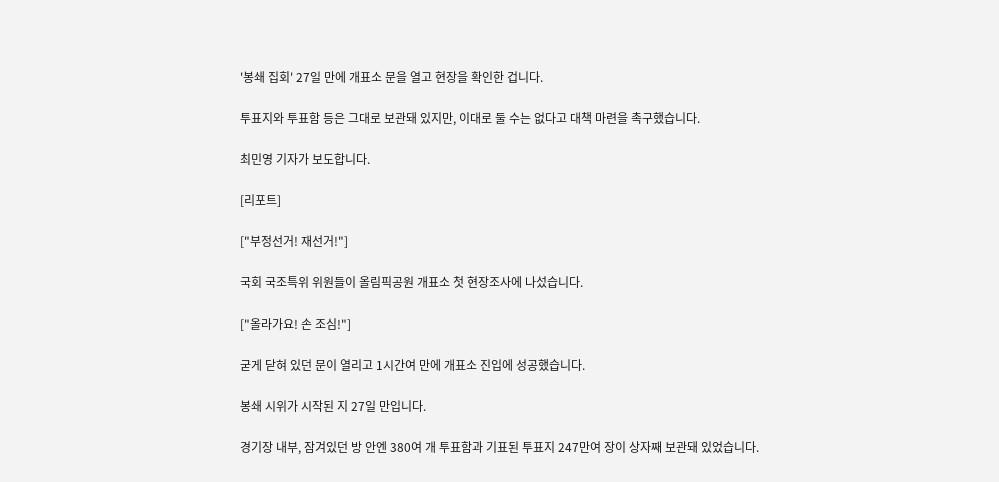'봉쇄 집회' 27일 만에 개표소 문을 열고 현장을 확인한 겁니다.

투표지와 투표함 등은 그대로 보관돼 있지만, 이대로 둘 수는 없다고 대책 마련을 촉구했습니다.

최민영 기자가 보도합니다.

[리포트]

["부정선거! 재선거!"]

국회 국조특위 위원들이 올림픽공원 개표소 첫 현장조사에 나섰습니다.

["올라가요! 손 조심!"]

굳게 닫혀 있던 문이 열리고 1시간여 만에 개표소 진입에 성공했습니다.

봉쇄 시위가 시작된 지 27일 만입니다.

경기장 내부, 잠겨있던 방 안엔 380여 개 투표함과 기표된 투표지 247만여 장이 상자째 보관돼 있었습니다.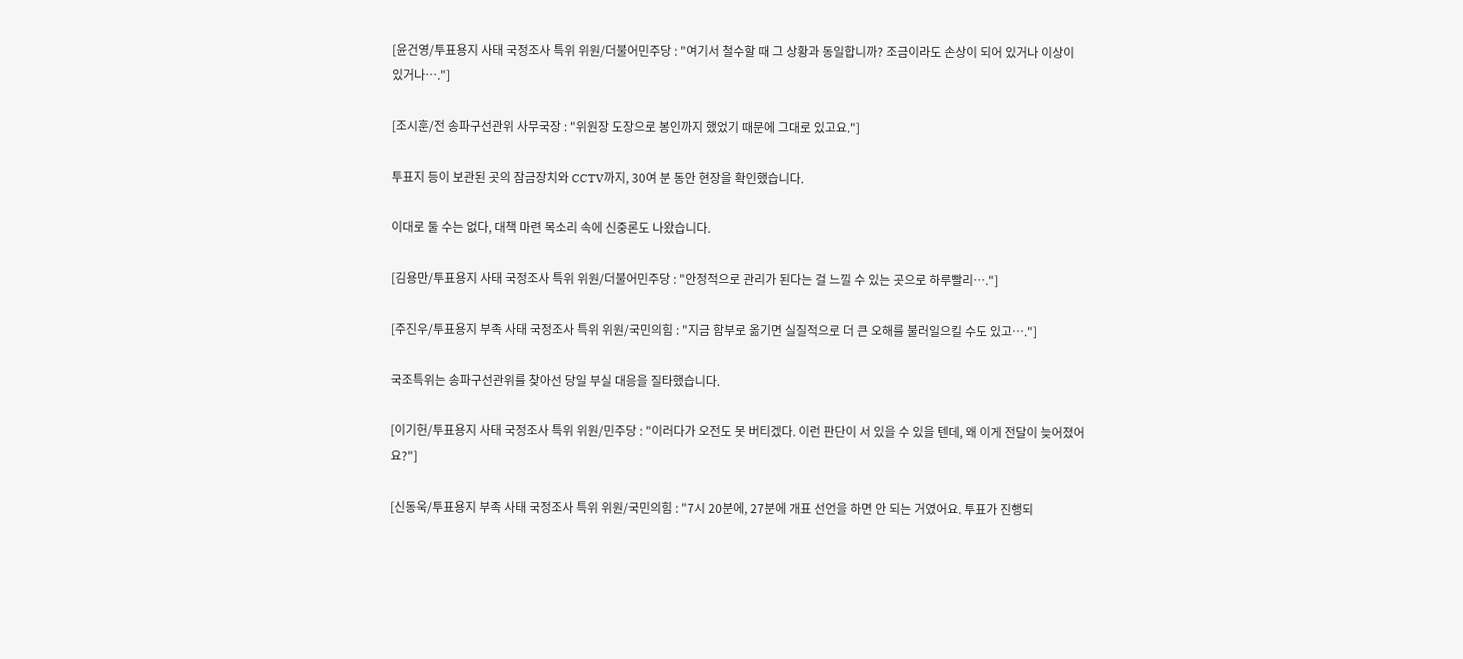[윤건영/투표용지 사태 국정조사 특위 위원/더불어민주당 : "여기서 철수할 때 그 상황과 동일합니까? 조금이라도 손상이 되어 있거나 이상이 있거나…."]

[조시훈/전 송파구선관위 사무국장 : "위원장 도장으로 봉인까지 했었기 때문에 그대로 있고요."]

투표지 등이 보관된 곳의 잠금장치와 CCTV까지, 30여 분 동안 현장을 확인했습니다.

이대로 둘 수는 없다, 대책 마련 목소리 속에 신중론도 나왔습니다.

[김용만/투표용지 사태 국정조사 특위 위원/더불어민주당 : "안정적으로 관리가 된다는 걸 느낄 수 있는 곳으로 하루빨리…."]

[주진우/투표용지 부족 사태 국정조사 특위 위원/국민의힘 : "지금 함부로 옮기면 실질적으로 더 큰 오해를 불러일으킬 수도 있고…."]

국조특위는 송파구선관위를 찾아선 당일 부실 대응을 질타했습니다.

[이기헌/투표용지 사태 국정조사 특위 위원/민주당 : "이러다가 오전도 못 버티겠다. 이런 판단이 서 있을 수 있을 텐데, 왜 이게 전달이 늦어졌어요?"]

[신동욱/투표용지 부족 사태 국정조사 특위 위원/국민의힘 : "7시 20분에, 27분에 개표 선언을 하면 안 되는 거였어요. 투표가 진행되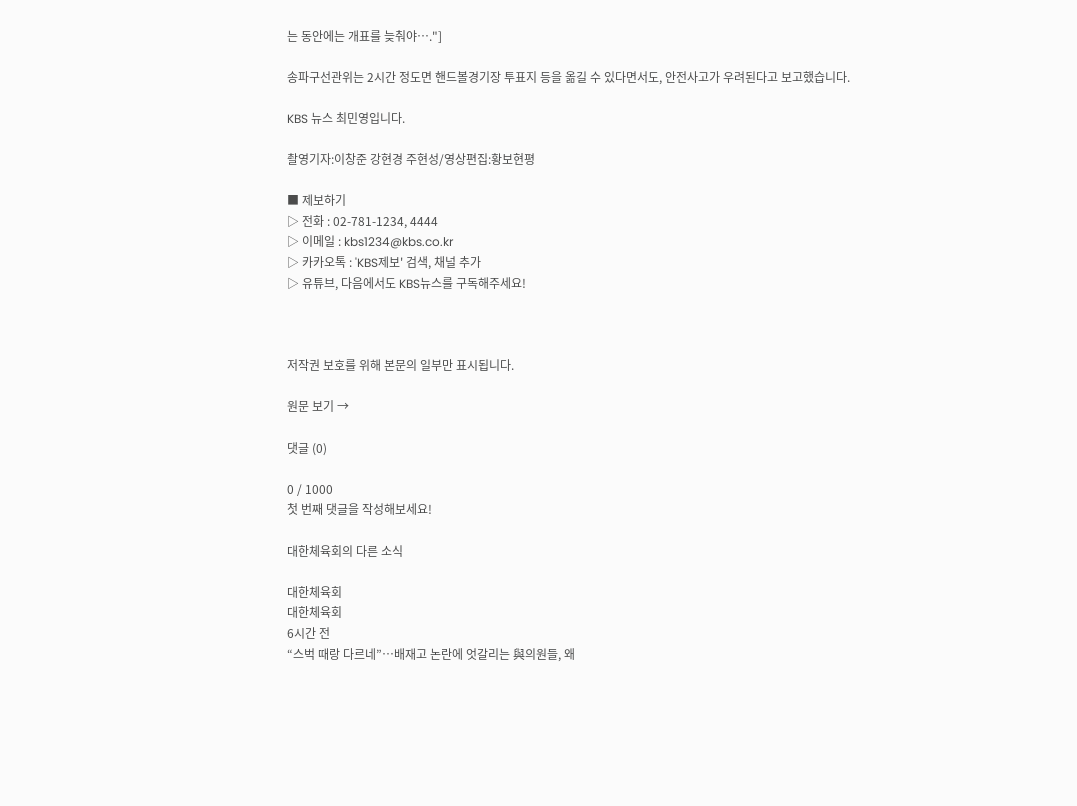는 동안에는 개표를 늦춰야…."]

송파구선관위는 2시간 정도면 핸드볼경기장 투표지 등을 옮길 수 있다면서도, 안전사고가 우려된다고 보고했습니다.

KBS 뉴스 최민영입니다.

촬영기자:이창준 강현경 주현성/영상편집:황보현평

■ 제보하기
▷ 전화 : 02-781-1234, 4444
▷ 이메일 : kbs1234@kbs.co.kr
▷ 카카오톡 : 'KBS제보' 검색, 채널 추가
▷ 유튜브, 다음에서도 KBS뉴스를 구독해주세요!



저작권 보호를 위해 본문의 일부만 표시됩니다.

원문 보기 →

댓글 (0)

0 / 1000
첫 번째 댓글을 작성해보세요!

대한체육회의 다른 소식

대한체육회
대한체육회
6시간 전
“스벅 때랑 다르네”…배재고 논란에 엇갈리는 與의원들, 왜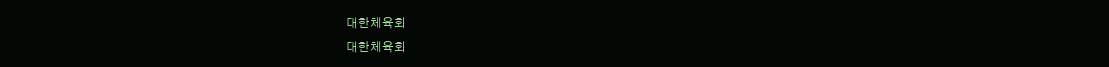대한체육회
대한체육회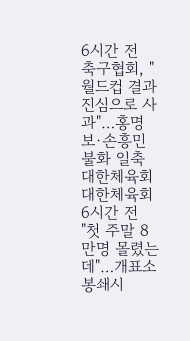6시간 전
축구협회, "월드컵 결과 진심으로 사과"…홍명보·손흥민 불화 일축
대한체육회
대한체육회
6시간 전
"첫 주말 8만명 몰렸는데"…개표소 봉쇄시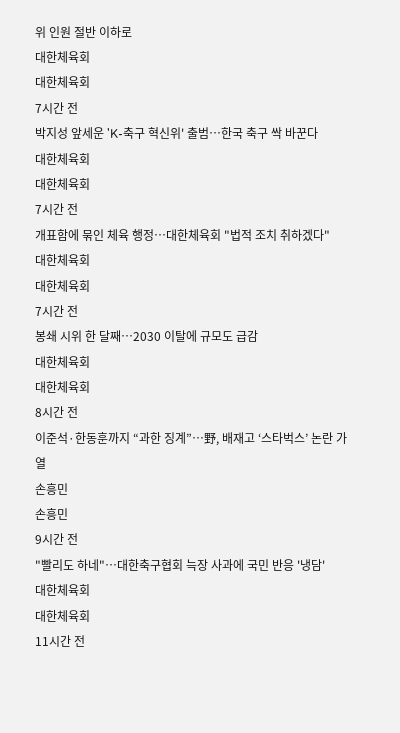위 인원 절반 이하로
대한체육회
대한체육회
7시간 전
박지성 앞세운 'K-축구 혁신위' 출범…한국 축구 싹 바꾼다
대한체육회
대한체육회
7시간 전
개표함에 묶인 체육 행정…대한체육회 "법적 조치 취하겠다"
대한체육회
대한체육회
7시간 전
봉쇄 시위 한 달째…2030 이탈에 규모도 급감
대한체육회
대한체육회
8시간 전
이준석·한동훈까지 “과한 징계”…野, 배재고 ‘스타벅스’ 논란 가열
손흥민
손흥민
9시간 전
"빨리도 하네"…대한축구협회 늑장 사과에 국민 반응 '냉담'
대한체육회
대한체육회
11시간 전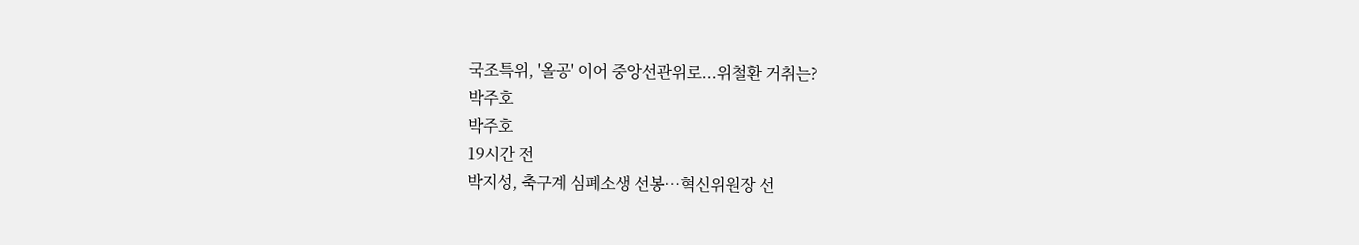국조특위, '올공' 이어 중앙선관위로...위철환 거취는?
박주호
박주호
19시간 전
박지성, 축구계 심폐소생 선봉…혁신위원장 선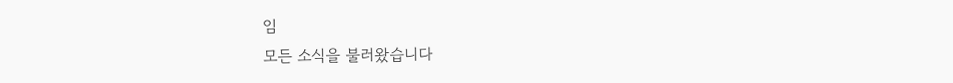임
모든 소식을 불러왔습니다